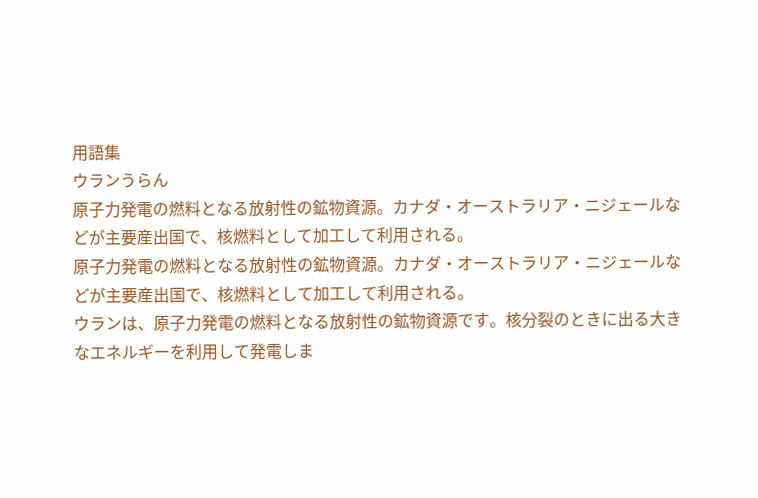用語集
ウランうらん
原子力発電の燃料となる放射性の鉱物資源。カナダ・オーストラリア・ニジェールなどが主要産出国で、核燃料として加工して利用される。
原子力発電の燃料となる放射性の鉱物資源。カナダ・オーストラリア・ニジェールなどが主要産出国で、核燃料として加工して利用される。
ウランは、原子力発電の燃料となる放射性の鉱物資源です。核分裂のときに出る大きなエネルギーを利用して発電しま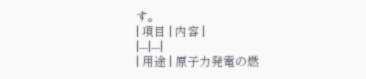す。
| 項目 | 内容 |
|---|---|
| 用途 | 原子力発電の燃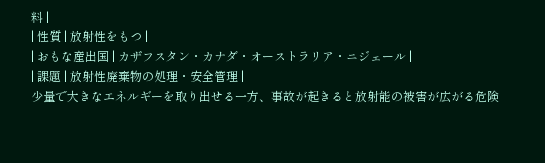料 |
| 性質 | 放射性をもつ |
| おもな産出国 | カザフスタン・カナダ・オーストラリア・ニジェール |
| 課題 | 放射性廃棄物の処理・安全管理 |
少量で大きなエネルギーを取り出せる一方、事故が起きると放射能の被害が広がる危険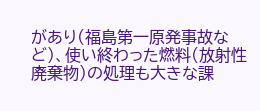があり(福島第一原発事故など)、使い終わった燃料(放射性廃棄物)の処理も大きな課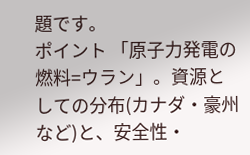題です。
ポイント 「原子力発電の燃料=ウラン」。資源としての分布(カナダ・豪州など)と、安全性・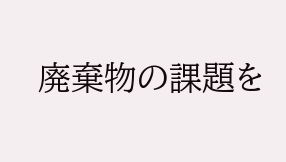廃棄物の課題を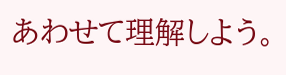あわせて理解しよう。